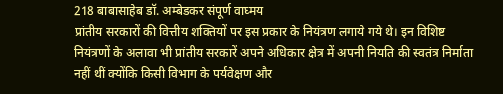218 बाबासाहेब डॉ. अम्बेडकर संपूर्ण वाघ्मय
प्रांतीय सरकारों की वित्तीय शक्तियों पर इस प्रकार के नियंत्रण लगाये गये थे। इन विशिष्ट नियंत्रणों के अलावा भी प्रांतीय सरकारें अपने अधिकार क्षेत्र में अपनी नियति की स्वतंत्र निर्माता नहीं थीं क्योंकि किसी विभाग के पर्यवेक्षण और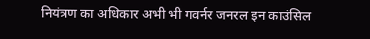नियंत्रण का अधिकार अभी भी गवर्नर जनरल इन काउंसिल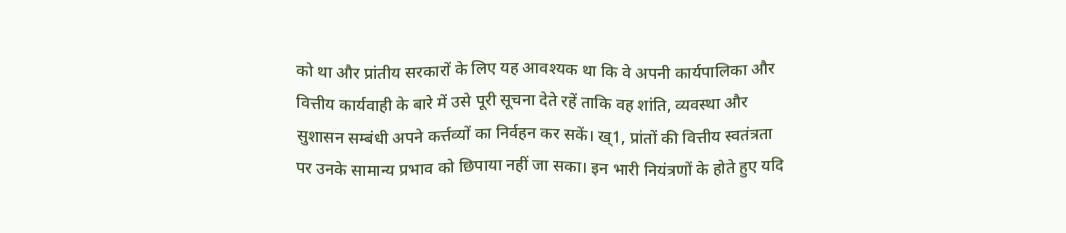को था और प्रांतीय सरकारों के लिए यह आवश्यक था कि वे अपनी कार्यपालिका और वित्तीय कार्यवाही के बारे में उसे पूरी सूचना देते रहें ताकि वह शांति, व्यवस्था और सुशासन सम्बंधी अपने कर्त्तव्यों का निर्वहन कर सकें। ख्1, प्रांतों की वित्तीय स्वतंत्रता पर उनके सामान्य प्रभाव को छिपाया नहीं जा सका। इन भारी नियंत्रणों के होते हुए यदि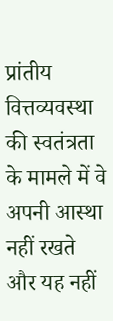प्रांतीय वित्तव्यवस्था की स्वतंत्रता के मामले में वे अपनी आस्था नहीं रखते और यह नहीं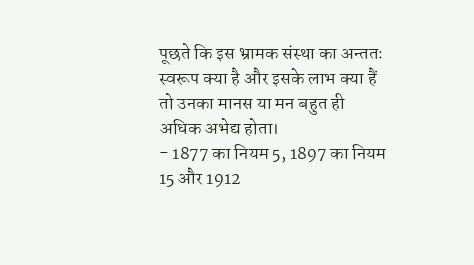पूछते कि इस भ्रामक संस्था का अन्ततः स्वरूप क्या है और इसके लाभ क्या हैं तो उनका मानस या मन बहुत ही अधिक अभेद्य होता।
- 1877 का नियम 5, 1897 का नियम 15 और 1912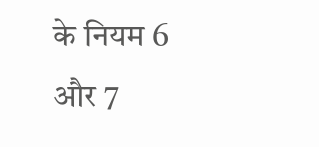के नियम 6 और 7